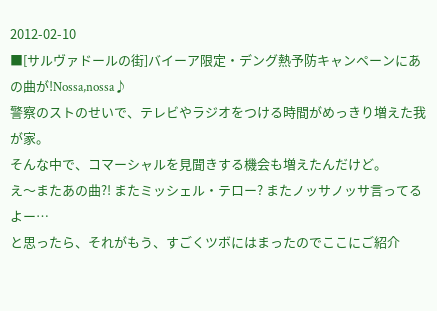2012-02-10
■[サルヴァドールの街]バイーア限定・デング熱予防キャンペーンにあの曲が!Nossa,nossa♪
警察のストのせいで、テレビやラジオをつける時間がめっきり増えた我が家。
そんな中で、コマーシャルを見聞きする機会も増えたんだけど。
え〜またあの曲?! またミッシェル・テロー? またノッサノッサ言ってるよー…
と思ったら、それがもう、すごくツボにはまったのでここにご紹介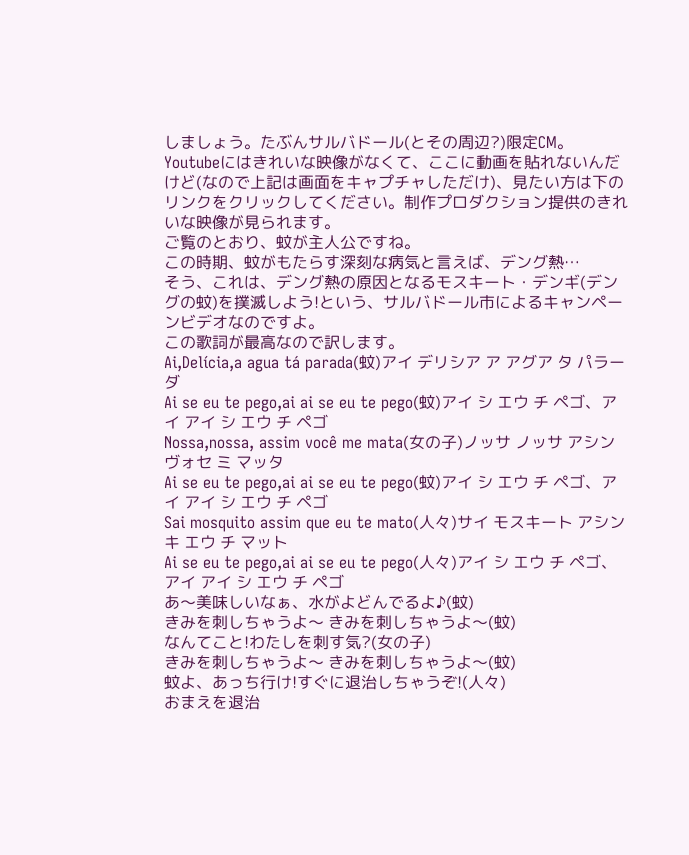しましょう。たぶんサルバドール(とその周辺?)限定CM。
Youtubeにはきれいな映像がなくて、ここに動画を貼れないんだけど(なので上記は画面をキャプチャしただけ)、見たい方は下のリンクをクリックしてください。制作プロダクション提供のきれいな映像が見られます。
ご覧のとおり、蚊が主人公ですね。
この時期、蚊がもたらす深刻な病気と言えば、デング熱…
そう、これは、デング熱の原因となるモスキート・デンギ(デングの蚊)を撲滅しよう!という、サルバドール市によるキャンペーンビデオなのですよ。
この歌詞が最高なので訳します。
Ai,Delícia,a agua tá parada(蚊)アイ デリシア ア アグア タ パラーダ
Ai se eu te pego,ai ai se eu te pego(蚊)アイ シ エウ チ ペゴ、アイ アイ シ エウ チ ペゴ
Nossa,nossa, assim você me mata(女の子)ノッサ ノッサ アシン ヴォセ ミ マッタ
Ai se eu te pego,ai ai se eu te pego(蚊)アイ シ エウ チ ペゴ、アイ アイ シ エウ チ ペゴ
Sai mosquito assim que eu te mato(人々)サイ モスキート アシン キ エウ チ マット
Ai se eu te pego,ai ai se eu te pego(人々)アイ シ エウ チ ペゴ、アイ アイ シ エウ チ ペゴ
あ〜美味しいなぁ、水がよどんでるよ♪(蚊)
きみを刺しちゃうよ〜 きみを刺しちゃうよ〜(蚊)
なんてこと!わたしを刺す気?(女の子)
きみを刺しちゃうよ〜 きみを刺しちゃうよ〜(蚊)
蚊よ、あっち行け!すぐに退治しちゃうぞ!(人々)
おまえを退治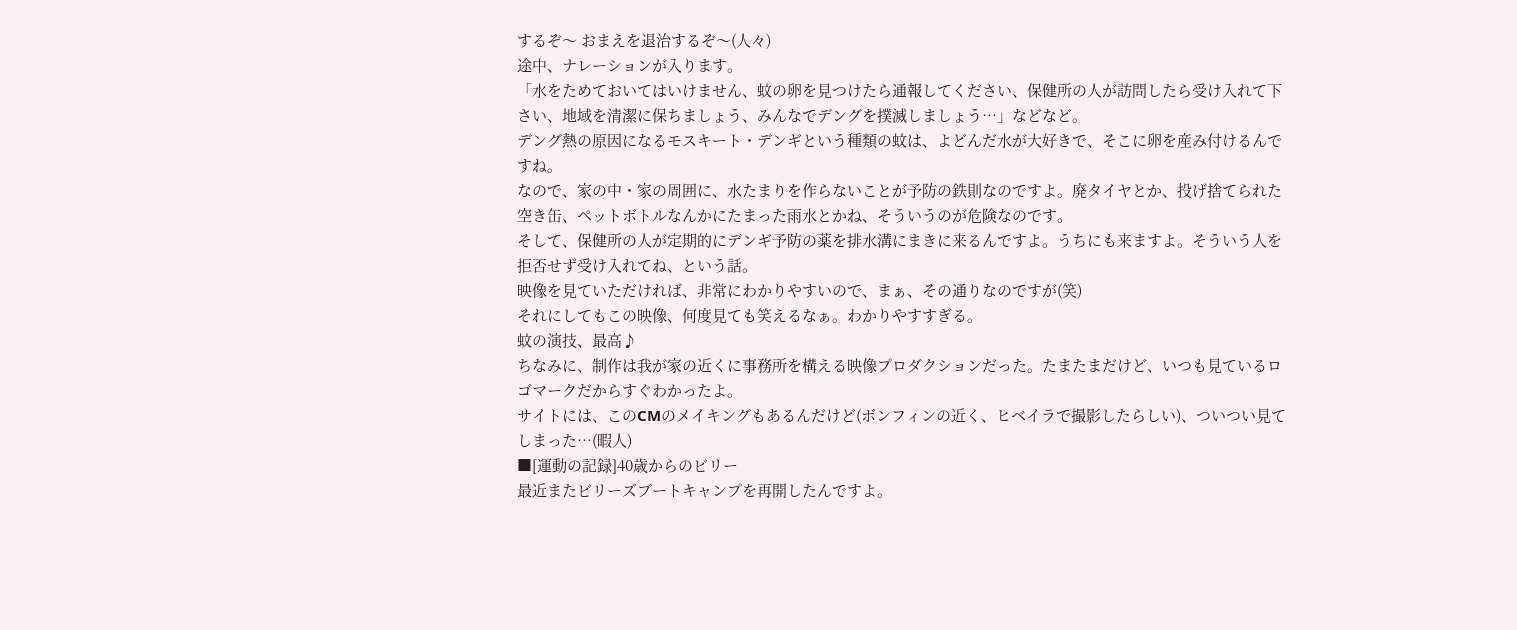するぞ〜 おまえを退治するぞ〜(人々)
途中、ナレーションが入ります。
「水をためておいてはいけません、蚊の卵を見つけたら通報してください、保健所の人が訪問したら受け入れて下さい、地域を清潔に保ちましょう、みんなでデングを撲滅しましょう…」などなど。
デング熱の原因になるモスキート・デンギという種類の蚊は、よどんだ水が大好きで、そこに卵を産み付けるんですね。
なので、家の中・家の周囲に、水たまりを作らないことが予防の鉄則なのですよ。廃タイヤとか、投げ捨てられた空き缶、ペットボトルなんかにたまった雨水とかね、そういうのが危険なのです。
そして、保健所の人が定期的にデンギ予防の薬を排水溝にまきに来るんですよ。うちにも来ますよ。そういう人を拒否せず受け入れてね、という話。
映像を見ていただければ、非常にわかりやすいので、まぁ、その通りなのですが(笑)
それにしてもこの映像、何度見ても笑えるなぁ。わかりやすすぎる。
蚊の演技、最高♪
ちなみに、制作は我が家の近くに事務所を構える映像プロダクションだった。たまたまだけど、いつも見ているロゴマークだからすぐわかったよ。
サイトには、このCMのメイキングもあるんだけど(ボンフィンの近く、ヒベイラで撮影したらしい)、ついつい見てしまった…(暇人)
■[運動の記録]40歳からのビリー
最近またビリーズブートキャンプを再開したんですよ。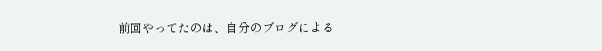前回やってたのは、自分のブログによる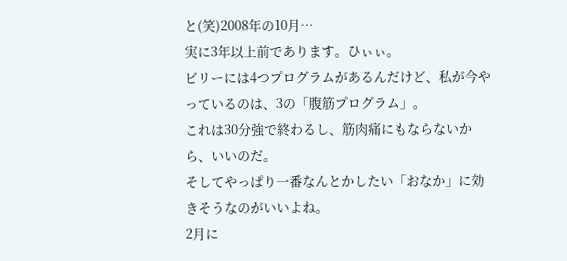と(笑)2008年の10月…
実に3年以上前であります。ひぃぃ。
ビリーには4つプログラムがあるんだけど、私が今やっているのは、3の「腹筋プログラム」。
これは30分強で終わるし、筋肉痛にもならないから、いいのだ。
そしてやっぱり一番なんとかしたい「おなか」に効きそうなのがいいよね。
2月に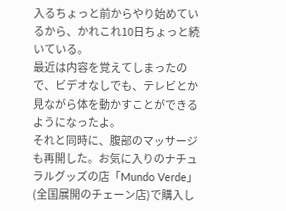入るちょっと前からやり始めているから、かれこれ10日ちょっと続いている。
最近は内容を覚えてしまったので、ビデオなしでも、テレビとか見ながら体を動かすことができるようになったよ。
それと同時に、腹部のマッサージも再開した。お気に入りのナチュラルグッズの店「Mundo Verde」(全国展開のチェーン店)で購入し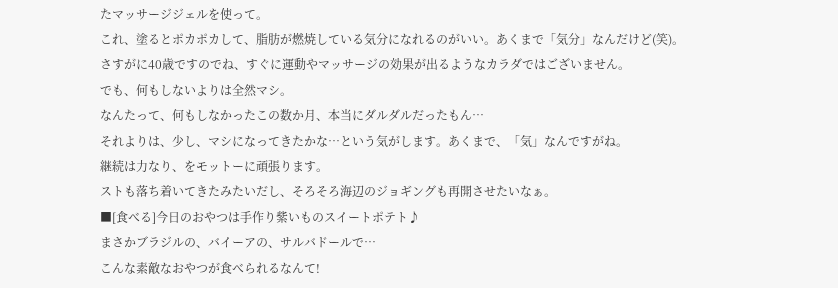たマッサージジェルを使って。
これ、塗るとポカポカして、脂肪が燃焼している気分になれるのがいい。あくまで「気分」なんだけど(笑)。
さすがに40歳ですのでね、すぐに運動やマッサージの効果が出るようなカラダではございません。
でも、何もしないよりは全然マシ。
なんたって、何もしなかったこの数か月、本当にダルダルだったもん…
それよりは、少し、マシになってきたかな…という気がします。あくまで、「気」なんですがね。
継続は力なり、をモットーに頑張ります。
ストも落ち着いてきたみたいだし、そろそろ海辺のジョギングも再開させたいなぁ。
■[食べる]今日のおやつは手作り紫いものスイートポテト♪
まさかブラジルの、バイーアの、サルバドールで…
こんな素敵なおやつが食べられるなんて!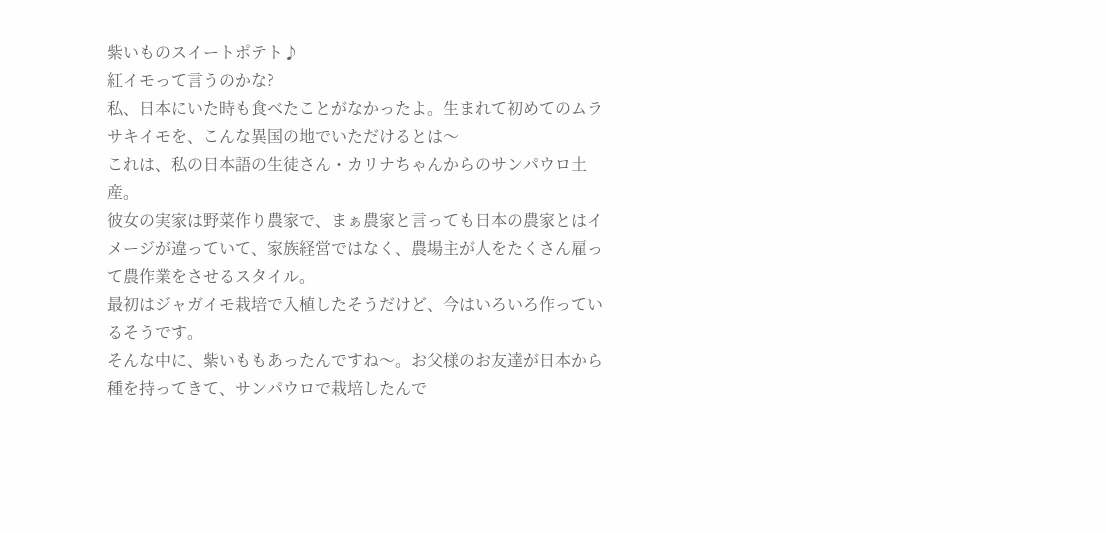紫いものスイートポテト♪
紅イモって言うのかな?
私、日本にいた時も食べたことがなかったよ。生まれて初めてのムラサキイモを、こんな異国の地でいただけるとは〜
これは、私の日本語の生徒さん・カリナちゃんからのサンパウロ土産。
彼女の実家は野菜作り農家で、まぁ農家と言っても日本の農家とはイメージが違っていて、家族経営ではなく、農場主が人をたくさん雇って農作業をさせるスタイル。
最初はジャガイモ栽培で入植したそうだけど、今はいろいろ作っているそうです。
そんな中に、紫いももあったんですね〜。お父様のお友達が日本から種を持ってきて、サンパウロで栽培したんで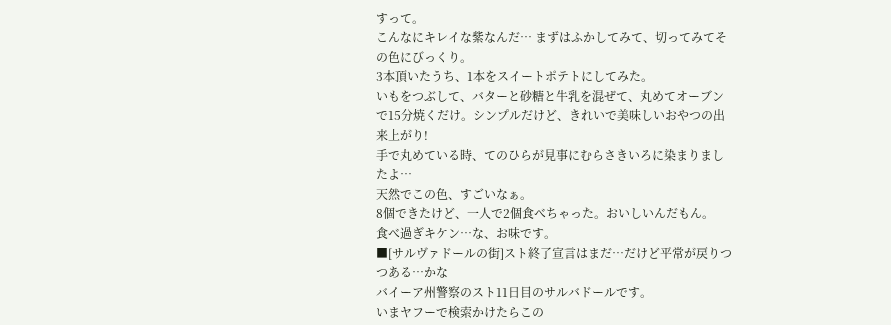すって。
こんなにキレイな紫なんだ… まずはふかしてみて、切ってみてその色にびっくり。
3本頂いたうち、1本をスイートポテトにしてみた。
いもをつぶして、バターと砂糖と牛乳を混ぜて、丸めてオーブンで15分焼くだけ。シンプルだけど、きれいで美味しいおやつの出来上がり!
手で丸めている時、てのひらが見事にむらさきいろに染まりましたよ…
天然でこの色、すごいなぁ。
8個できたけど、一人で2個食べちゃった。おいしいんだもん。
食べ過ぎキケン…な、お味です。
■[サルヴァドールの街]スト終了宣言はまだ…だけど平常が戻りつつある…かな
バイーア州警察のスト11日目のサルバドールです。
いまヤフーで検索かけたらこの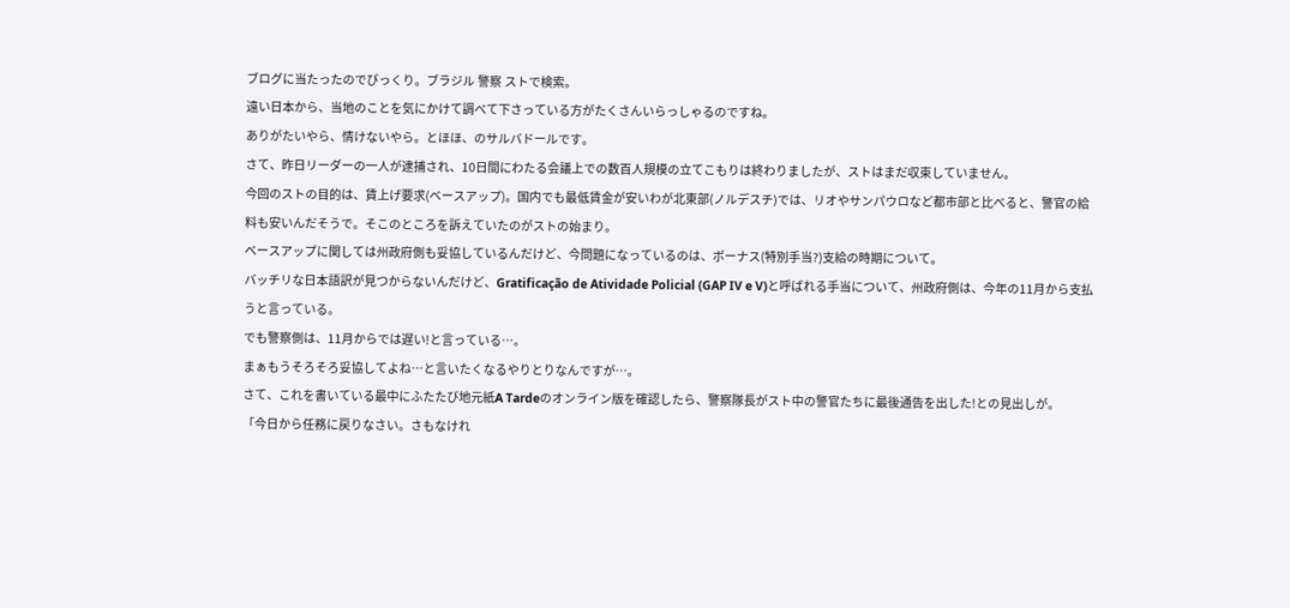ブログに当たったのでびっくり。ブラジル 警察 ストで検索。
遠い日本から、当地のことを気にかけて調べて下さっている方がたくさんいらっしゃるのですね。
ありがたいやら、情けないやら。とほほ、のサルバドールです。
さて、昨日リーダーの一人が逮捕され、10日間にわたる会議上での数百人規模の立てこもりは終わりましたが、ストはまだ収束していません。
今回のストの目的は、賃上げ要求(ベースアップ)。国内でも最低賃金が安いわが北東部(ノルデスチ)では、リオやサンパウロなど都市部と比べると、警官の給料も安いんだそうで。そこのところを訴えていたのがストの始まり。
ベースアップに関しては州政府側も妥協しているんだけど、今問題になっているのは、ボーナス(特別手当?)支給の時期について。
バッチリな日本語訳が見つからないんだけど、Gratificação de Atividade Policial (GAP IV e V)と呼ばれる手当について、州政府側は、今年の11月から支払うと言っている。
でも警察側は、11月からでは遅い!と言っている…。
まぁもうそろそろ妥協してよね…と言いたくなるやりとりなんですが…。
さて、これを書いている最中にふたたび地元紙A Tardeのオンライン版を確認したら、警察隊長がスト中の警官たちに最後通告を出した!との見出しが。
「今日から任務に戻りなさい。さもなけれ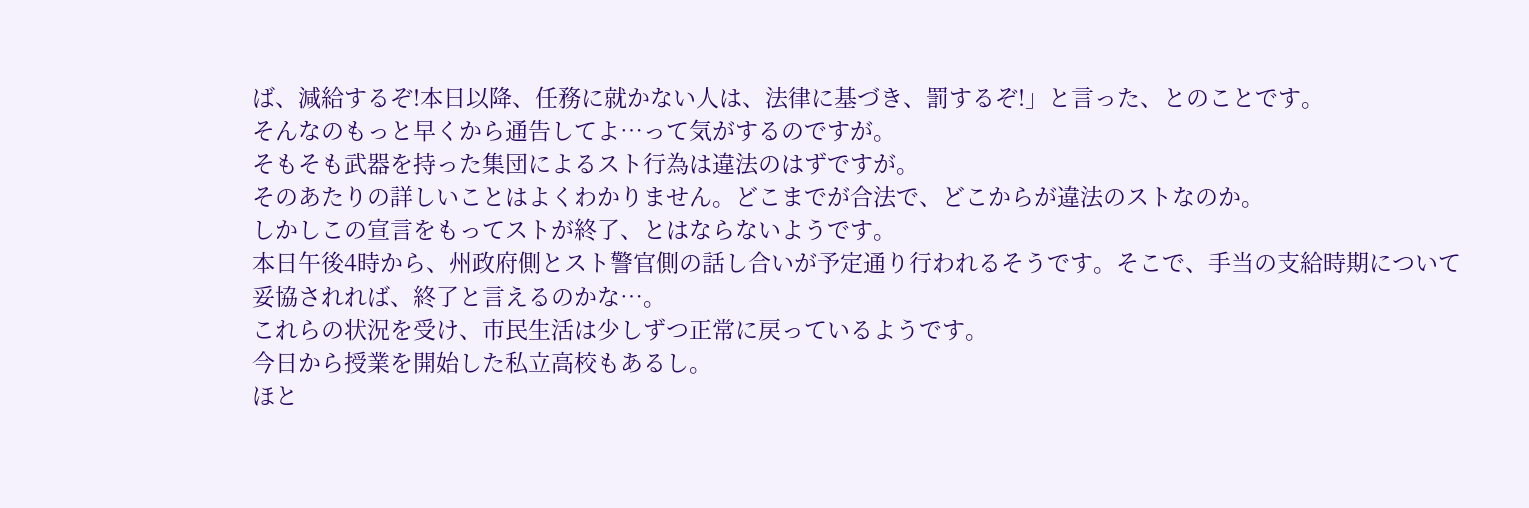ば、減給するぞ!本日以降、任務に就かない人は、法律に基づき、罰するぞ!」と言った、とのことです。
そんなのもっと早くから通告してよ…って気がするのですが。
そもそも武器を持った集団によるスト行為は違法のはずですが。
そのあたりの詳しいことはよくわかりません。どこまでが合法で、どこからが違法のストなのか。
しかしこの宣言をもってストが終了、とはならないようです。
本日午後4時から、州政府側とスト警官側の話し合いが予定通り行われるそうです。そこで、手当の支給時期について妥協されれば、終了と言えるのかな…。
これらの状況を受け、市民生活は少しずつ正常に戻っているようです。
今日から授業を開始した私立高校もあるし。
ほと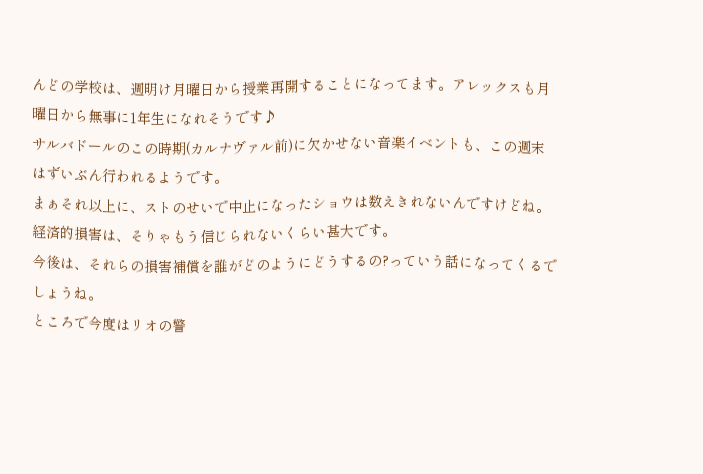んどの学校は、週明け月曜日から授業再開することになってます。アレックスも月曜日から無事に1年生になれそうです♪
サルバドールのこの時期(カルナヴァル前)に欠かせない音楽イベントも、この週末はずいぶん行われるようです。
まぁそれ以上に、ストのせいで中止になったショウは数えきれないんですけどね。経済的損害は、そりゃもう信じられないくらい甚大です。
今後は、それらの損害補償を誰がどのようにどうするの?っていう話になってくるでしょうね。
ところで今度はリオの警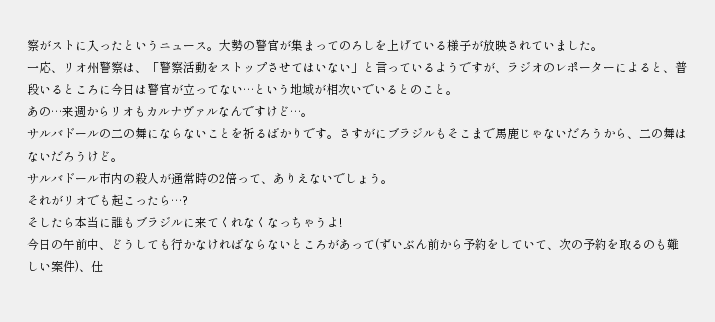察がストに入ったというニュース。大勢の警官が集まってのろしを上げている様子が放映されていました。
一応、リオ州警察は、「警察活動をストップさせてはいない」と言っているようですが、ラジオのレポーターによると、普段いるところに今日は警官が立ってない…という地域が相次いでいるとのこと。
あの…来週からリオもカルナヴァルなんですけど…。
サルバドールの二の舞にならないことを祈るばかりです。さすがにブラジルもそこまで馬鹿じゃないだろうから、二の舞はないだろうけど。
サルバドール市内の殺人が通常時の2倍って、ありえないでしょう。
それがリオでも起こったら…?
そしたら本当に誰もブラジルに来てくれなくなっちゃうよ!
今日の午前中、どうしても行かなければならないところがあって(ずいぶん前から予約をしていて、次の予約を取るのも難しい案件)、仕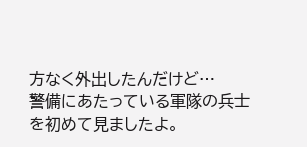方なく外出したんだけど…
警備にあたっている軍隊の兵士を初めて見ましたよ。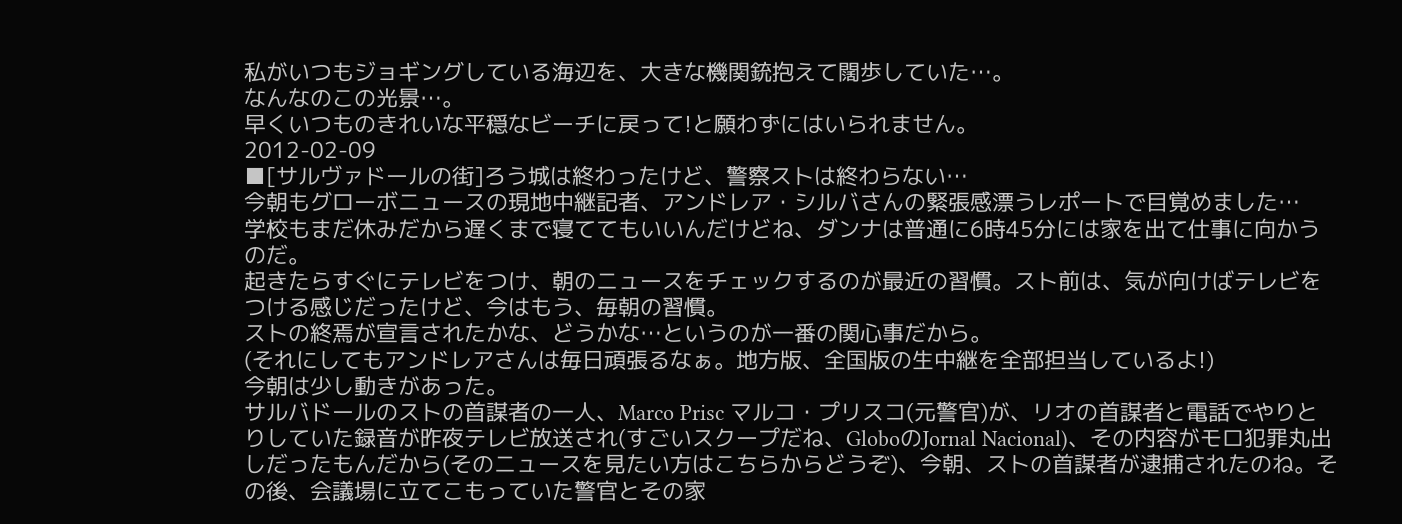私がいつもジョギングしている海辺を、大きな機関銃抱えて闊歩していた…。
なんなのこの光景…。
早くいつものきれいな平穏なビーチに戻って!と願わずにはいられません。
2012-02-09
■[サルヴァドールの街]ろう城は終わったけど、警察ストは終わらない…
今朝もグローボニュースの現地中継記者、アンドレア・シルバさんの緊張感漂うレポートで目覚めました…
学校もまだ休みだから遅くまで寝ててもいいんだけどね、ダンナは普通に6時45分には家を出て仕事に向かうのだ。
起きたらすぐにテレビをつけ、朝のニュースをチェックするのが最近の習慣。スト前は、気が向けばテレビをつける感じだったけど、今はもう、毎朝の習慣。
ストの終焉が宣言されたかな、どうかな…というのが一番の関心事だから。
(それにしてもアンドレアさんは毎日頑張るなぁ。地方版、全国版の生中継を全部担当しているよ!)
今朝は少し動きがあった。
サルバドールのストの首謀者の一人、Marco Prisc マルコ・プリスコ(元警官)が、リオの首謀者と電話でやりとりしていた録音が昨夜テレビ放送され(すごいスクープだね、GloboのJornal Nacional)、その内容がモロ犯罪丸出しだったもんだから(そのニュースを見たい方はこちらからどうぞ)、今朝、ストの首謀者が逮捕されたのね。その後、会議場に立てこもっていた警官とその家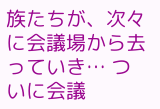族たちが、次々に会議場から去っていき… ついに会議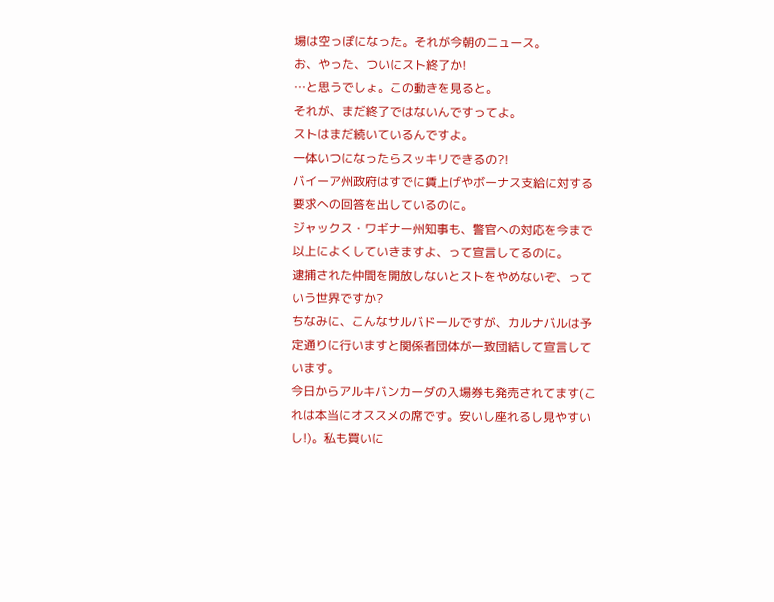場は空っぽになった。それが今朝のニュース。
お、やった、ついにスト終了か!
…と思うでしょ。この動きを見ると。
それが、まだ終了ではないんですってよ。
ストはまだ続いているんですよ。
一体いつになったらスッキリできるの?!
バイーア州政府はすでに賃上げやボーナス支給に対する要求への回答を出しているのに。
ジャックス・ワギナー州知事も、警官への対応を今まで以上によくしていきますよ、って宣言してるのに。
逮捕された仲間を開放しないとストをやめないぞ、っていう世界ですか?
ちなみに、こんなサルバドールですが、カルナバルは予定通りに行いますと関係者団体が一致団結して宣言しています。
今日からアルキバンカーダの入場券も発売されてます(これは本当にオススメの席です。安いし座れるし見やすいし!)。私も買いに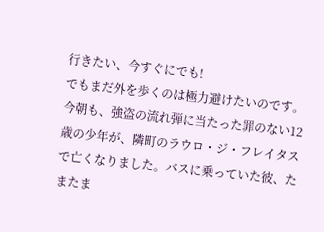行きたい、今すぐにでも!
でもまだ外を歩くのは極力避けたいのです。
今朝も、強盗の流れ弾に当たった罪のない12歳の少年が、隣町のラウロ・ジ・フレイタスで亡くなりました。バスに乗っていた彼、たまたま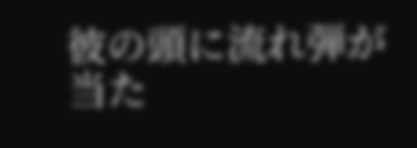彼の頭に流れ弾が当た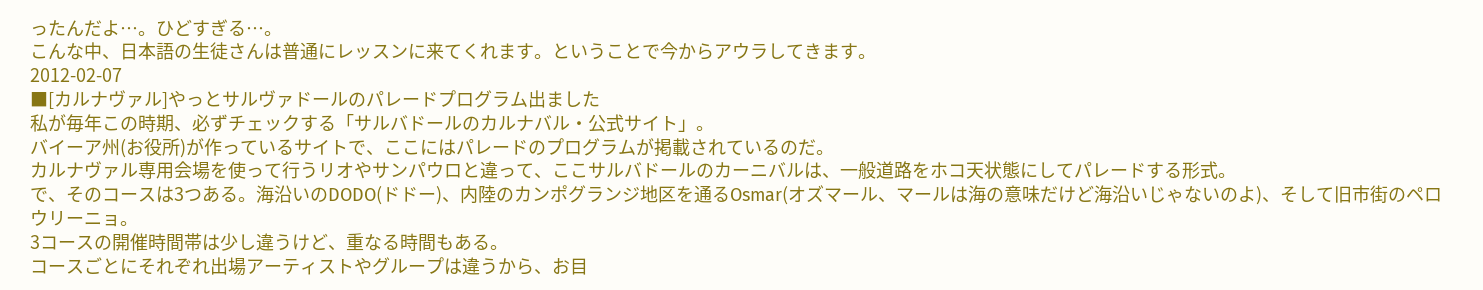ったんだよ…。ひどすぎる…。
こんな中、日本語の生徒さんは普通にレッスンに来てくれます。ということで今からアウラしてきます。
2012-02-07
■[カルナヴァル]やっとサルヴァドールのパレードプログラム出ました
私が毎年この時期、必ずチェックする「サルバドールのカルナバル・公式サイト」。
バイーア州(お役所)が作っているサイトで、ここにはパレードのプログラムが掲載されているのだ。
カルナヴァル専用会場を使って行うリオやサンパウロと違って、ここサルバドールのカーニバルは、一般道路をホコ天状態にしてパレードする形式。
で、そのコースは3つある。海沿いのDODO(ドドー)、内陸のカンポグランジ地区を通るOsmar(オズマール、マールは海の意味だけど海沿いじゃないのよ)、そして旧市街のペロウリーニョ。
3コースの開催時間帯は少し違うけど、重なる時間もある。
コースごとにそれぞれ出場アーティストやグループは違うから、お目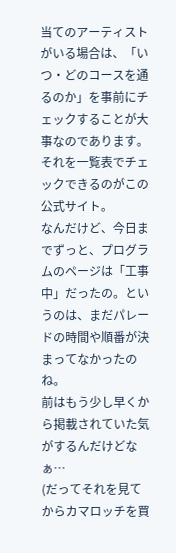当てのアーティストがいる場合は、「いつ・どのコースを通るのか」を事前にチェックすることが大事なのであります。
それを一覧表でチェックできるのがこの公式サイト。
なんだけど、今日までずっと、プログラムのページは「工事中」だったの。というのは、まだパレードの時間や順番が決まってなかったのね。
前はもう少し早くから掲載されていた気がするんだけどなぁ…
(だってそれを見てからカマロッチを買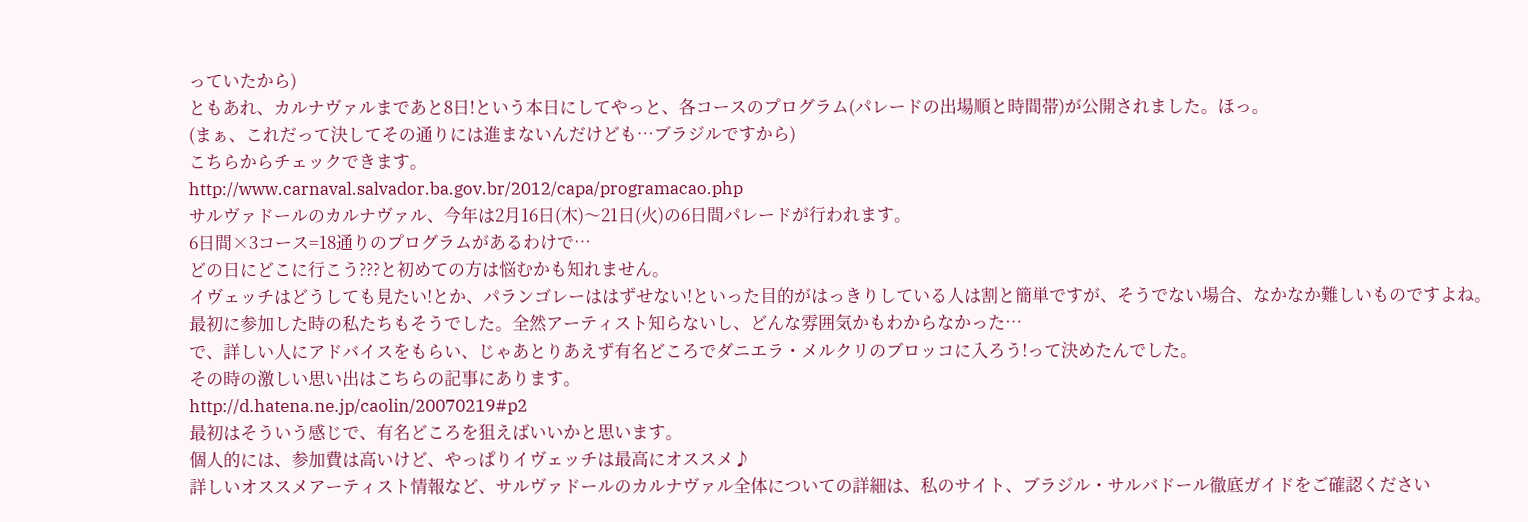っていたから)
ともあれ、カルナヴァルまであと8日!という本日にしてやっと、各コースのプログラム(パレードの出場順と時間帯)が公開されました。ほっ。
(まぁ、これだって決してその通りには進まないんだけども…ブラジルですから)
こちらからチェックできます。
http://www.carnaval.salvador.ba.gov.br/2012/capa/programacao.php
サルヴァドールのカルナヴァル、今年は2月16日(木)〜21日(火)の6日間パレードが行われます。
6日間×3コース=18通りのプログラムがあるわけで…
どの日にどこに行こう???と初めての方は悩むかも知れません。
イヴェッチはどうしても見たい!とか、パランゴレーははずせない!といった目的がはっきりしている人は割と簡単ですが、そうでない場合、なかなか難しいものですよね。
最初に参加した時の私たちもそうでした。全然アーティスト知らないし、どんな雰囲気かもわからなかった…
で、詳しい人にアドバイスをもらい、じゃあとりあえず有名どころでダニエラ・メルクリのブロッコに入ろう!って決めたんでした。
その時の激しい思い出はこちらの記事にあります。
http://d.hatena.ne.jp/caolin/20070219#p2
最初はそういう感じで、有名どころを狙えばいいかと思います。
個人的には、参加費は高いけど、やっぱりイヴェッチは最高にオススメ♪
詳しいオススメアーティスト情報など、サルヴァドールのカルナヴァル全体についての詳細は、私のサイト、ブラジル・サルバドール徹底ガイドをご確認ください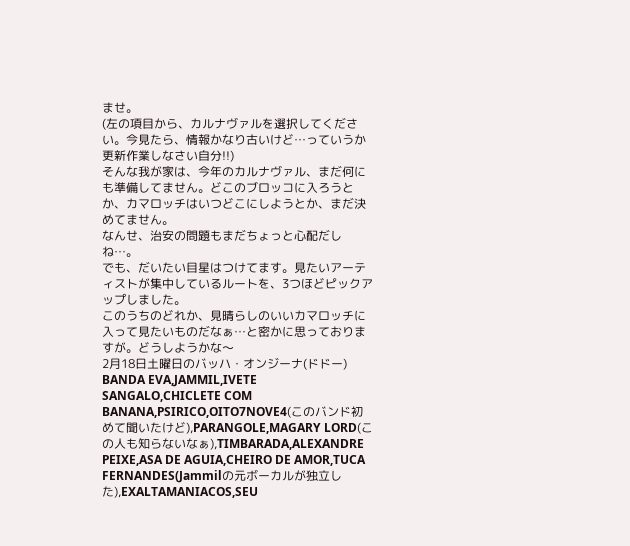ませ。
(左の項目から、カルナヴァルを選択してください。今見たら、情報かなり古いけど…っていうか更新作業しなさい自分!!)
そんな我が家は、今年のカルナヴァル、まだ何にも準備してません。どこのブロッコに入ろうとか、カマロッチはいつどこにしようとか、まだ決めてません。
なんせ、治安の問題もまだちょっと心配だしね…。
でも、だいたい目星はつけてます。見たいアーティストが集中しているルートを、3つほどピックアップしました。
このうちのどれか、見晴らしのいいカマロッチに入って見たいものだなぁ…と密かに思っておりますが。どうしようかな〜
2月18日土曜日のバッハ・オンジーナ(ドドー)
BANDA EVA,JAMMIL,IVETE SANGALO,CHICLETE COM BANANA,PSIRICO,OITO7NOVE4(このバンド初めて聞いたけど),PARANGOLE,MAGARY LORD(この人も知らないなぁ),TIMBARADA,ALEXANDRE PEIXE,ASA DE AGUIA,CHEIRO DE AMOR,TUCA FERNANDES(Jammilの元ボーカルが独立した),EXALTAMANIACOS,SEU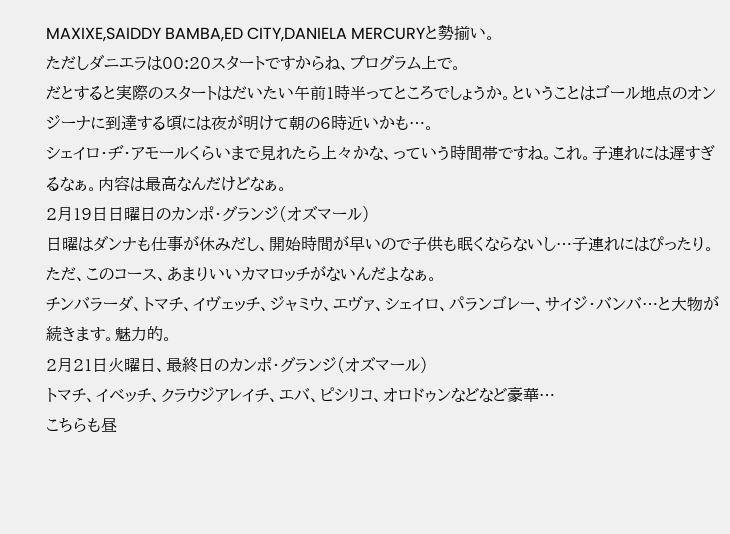MAXIXE,SAIDDY BAMBA,ED CITY,DANIELA MERCURYと勢揃い。
ただしダニエラは00:20スタートですからね、プログラム上で。
だとすると実際のスタートはだいたい午前1時半ってところでしょうか。ということはゴール地点のオンジーナに到達する頃には夜が明けて朝の6時近いかも…。
シェイロ・ヂ・アモールくらいまで見れたら上々かな、っていう時間帯ですね。これ。子連れには遅すぎるなぁ。内容は最高なんだけどなぁ。
2月19日日曜日のカンポ・グランジ(オズマール)
日曜はダンナも仕事が休みだし、開始時間が早いので子供も眠くならないし…子連れにはぴったり。
ただ、このコース、あまりいいカマロッチがないんだよなぁ。
チンバラーダ、トマチ、イヴェッチ、ジャミウ、エヴァ、シェイロ、パランゴレー、サイジ・バンバ…と大物が続きます。魅力的。
2月21日火曜日、最終日のカンポ・グランジ(オズマール)
トマチ、イベッチ、クラウジアレイチ、エバ、ピシリコ、オロドゥンなどなど豪華…
こちらも昼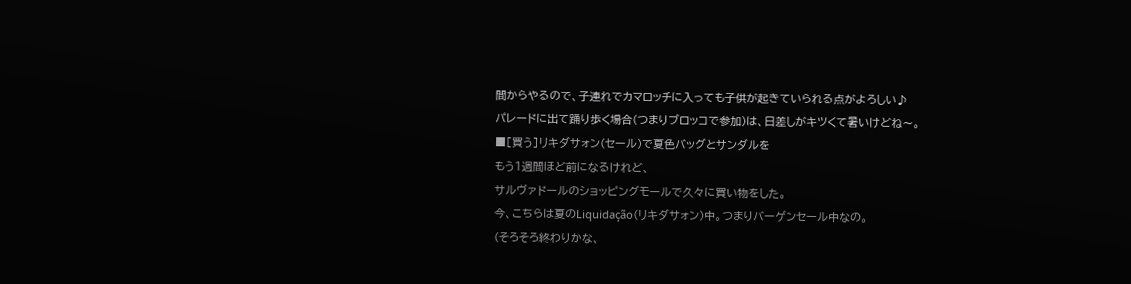間からやるので、子連れでカマロッチに入っても子供が起きていられる点がよろしい♪
パレードに出て踊り歩く場合(つまりブロッコで参加)は、日差しがキツくて暑いけどね〜。
■[買う]リキダサォン(セール)で夏色バッグとサンダルを
もう1週間ほど前になるけれど、
サルヴァドールのショッピングモールで久々に買い物をした。
今、こちらは夏のLiquidação(リキダサォン)中。つまりバーゲンセール中なの。
(そろそろ終わりかな、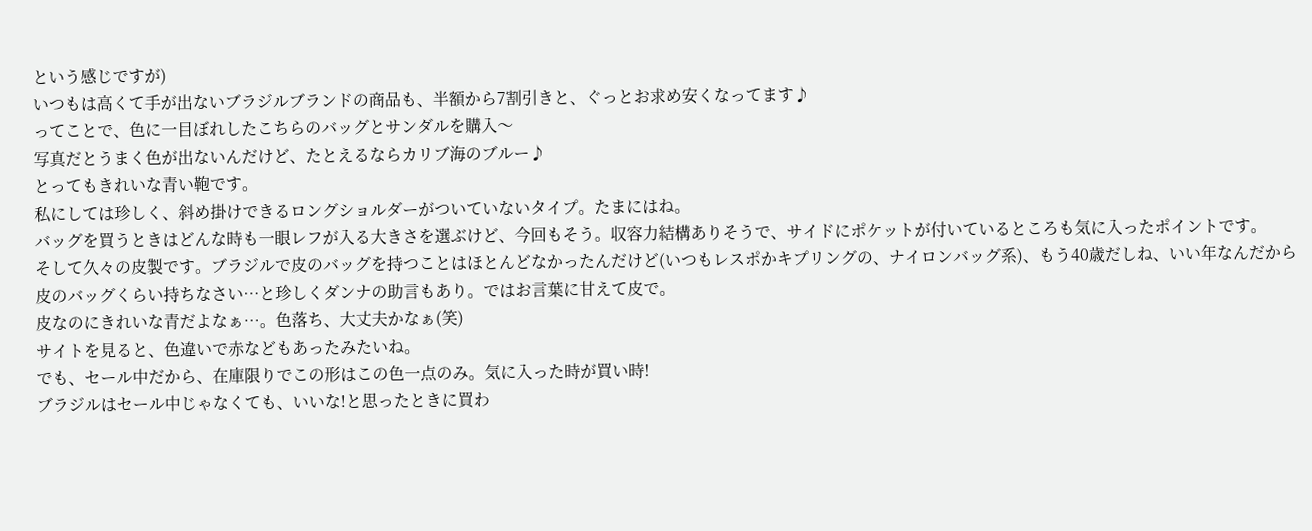という感じですが)
いつもは高くて手が出ないブラジルブランドの商品も、半額から7割引きと、ぐっとお求め安くなってます♪
ってことで、色に一目ぼれしたこちらのバッグとサンダルを購入〜
写真だとうまく色が出ないんだけど、たとえるならカリブ海のブルー♪
とってもきれいな青い鞄です。
私にしては珍しく、斜め掛けできるロングショルダーがついていないタイプ。たまにはね。
バッグを買うときはどんな時も一眼レフが入る大きさを選ぶけど、今回もそう。収容力結構ありそうで、サイドにポケットが付いているところも気に入ったポイントです。
そして久々の皮製です。ブラジルで皮のバッグを持つことはほとんどなかったんだけど(いつもレスポかキプリングの、ナイロンバッグ系)、もう40歳だしね、いい年なんだから皮のバッグくらい持ちなさい…と珍しくダンナの助言もあり。ではお言葉に甘えて皮で。
皮なのにきれいな青だよなぁ…。色落ち、大丈夫かなぁ(笑)
サイトを見ると、色違いで赤などもあったみたいね。
でも、セール中だから、在庫限りでこの形はこの色一点のみ。気に入った時が買い時!
ブラジルはセール中じゃなくても、いいな!と思ったときに買わ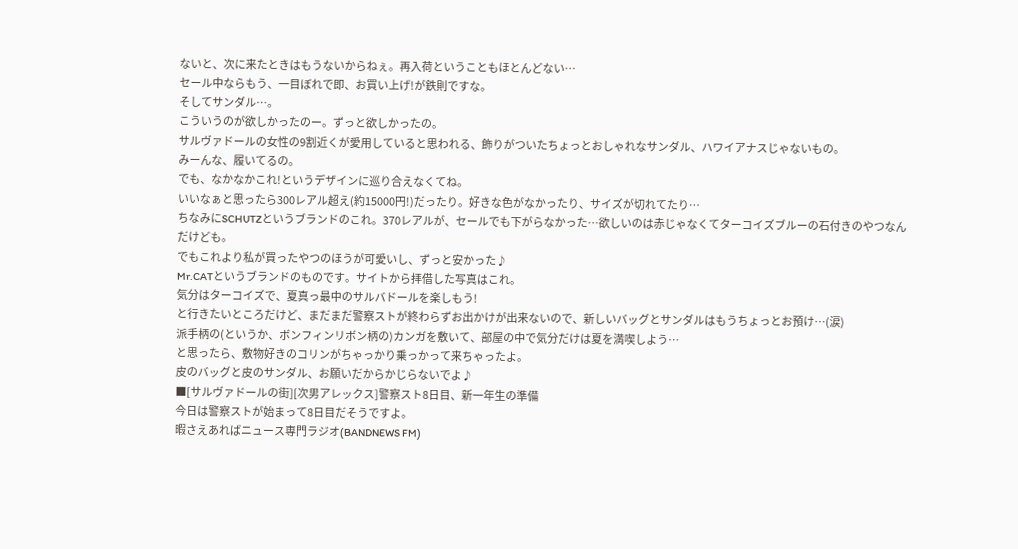ないと、次に来たときはもうないからねぇ。再入荷ということもほとんどない…
セール中ならもう、一目ぼれで即、お買い上げ!が鉄則ですな。
そしてサンダル…。
こういうのが欲しかったのー。ずっと欲しかったの。
サルヴァドールの女性の9割近くが愛用していると思われる、飾りがついたちょっとおしゃれなサンダル、ハワイアナスじゃないもの。
みーんな、履いてるの。
でも、なかなかこれ!というデザインに巡り合えなくてね。
いいなぁと思ったら300レアル超え(約15000円!)だったり。好きな色がなかったり、サイズが切れてたり…
ちなみにSCHUTZというブランドのこれ。370レアルが、セールでも下がらなかった…欲しいのは赤じゃなくてターコイズブルーの石付きのやつなんだけども。
でもこれより私が買ったやつのほうが可愛いし、ずっと安かった♪
Mr.CATというブランドのものです。サイトから拝借した写真はこれ。
気分はターコイズで、夏真っ最中のサルバドールを楽しもう!
と行きたいところだけど、まだまだ警察ストが終わらずお出かけが出来ないので、新しいバッグとサンダルはもうちょっとお預け…(涙)
派手柄の(というか、ボンフィンリボン柄の)カンガを敷いて、部屋の中で気分だけは夏を満喫しよう…
と思ったら、敷物好きのコリンがちゃっかり乗っかって来ちゃったよ。
皮のバッグと皮のサンダル、お願いだからかじらないでよ♪
■[サルヴァドールの街][次男アレックス]警察スト8日目、新一年生の準備
今日は警察ストが始まって8日目だそうですよ。
暇さえあればニュース専門ラジオ(BANDNEWS FM)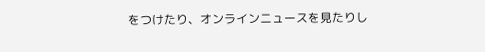をつけたり、オンラインニュースを見たりし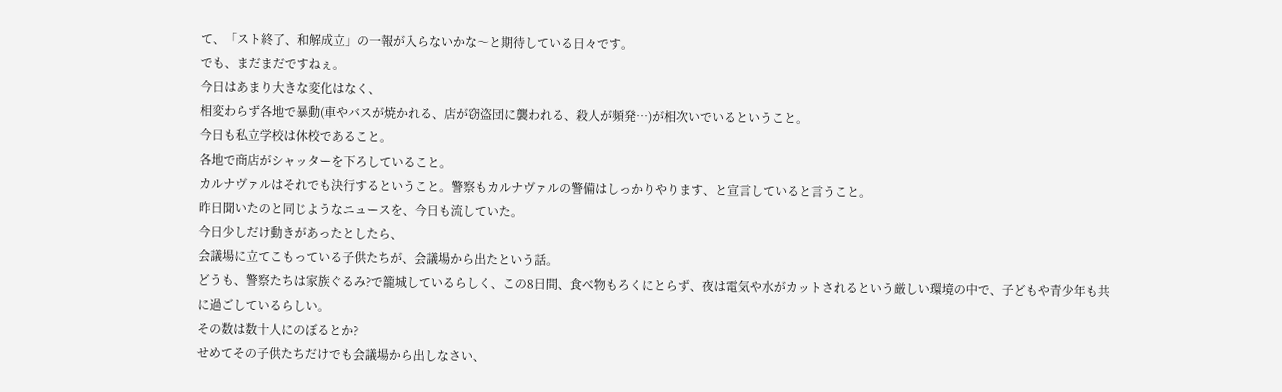て、「スト終了、和解成立」の一報が入らないかな〜と期待している日々です。
でも、まだまだですねぇ。
今日はあまり大きな変化はなく、
相変わらず各地で暴動(車やバスが焼かれる、店が窃盗団に襲われる、殺人が頻発…)が相次いでいるということ。
今日も私立学校は休校であること。
各地で商店がシャッターを下ろしていること。
カルナヴァルはそれでも決行するということ。警察もカルナヴァルの警備はしっかりやります、と宣言していると言うこと。
昨日聞いたのと同じようなニュースを、今日も流していた。
今日少しだけ動きがあったとしたら、
会議場に立てこもっている子供たちが、会議場から出たという話。
どうも、警察たちは家族ぐるみ?で籠城しているらしく、この8日間、食べ物もろくにとらず、夜は電気や水がカットされるという厳しい環境の中で、子どもや青少年も共に過ごしているらしい。
その数は数十人にのぼるとか?
せめてその子供たちだけでも会議場から出しなさい、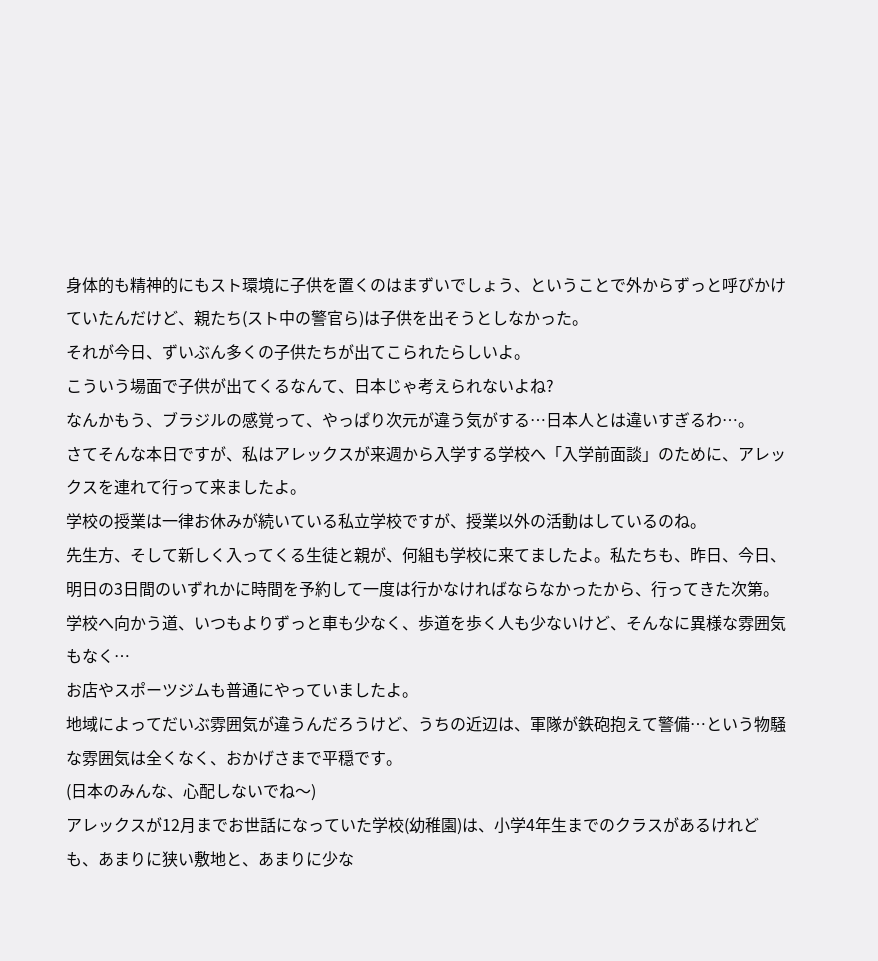身体的も精神的にもスト環境に子供を置くのはまずいでしょう、ということで外からずっと呼びかけていたんだけど、親たち(スト中の警官ら)は子供を出そうとしなかった。
それが今日、ずいぶん多くの子供たちが出てこられたらしいよ。
こういう場面で子供が出てくるなんて、日本じゃ考えられないよね?
なんかもう、ブラジルの感覚って、やっぱり次元が違う気がする…日本人とは違いすぎるわ…。
さてそんな本日ですが、私はアレックスが来週から入学する学校へ「入学前面談」のために、アレックスを連れて行って来ましたよ。
学校の授業は一律お休みが続いている私立学校ですが、授業以外の活動はしているのね。
先生方、そして新しく入ってくる生徒と親が、何組も学校に来てましたよ。私たちも、昨日、今日、明日の3日間のいずれかに時間を予約して一度は行かなければならなかったから、行ってきた次第。
学校へ向かう道、いつもよりずっと車も少なく、歩道を歩く人も少ないけど、そんなに異様な雰囲気もなく…
お店やスポーツジムも普通にやっていましたよ。
地域によってだいぶ雰囲気が違うんだろうけど、うちの近辺は、軍隊が鉄砲抱えて警備…という物騒な雰囲気は全くなく、おかげさまで平穏です。
(日本のみんな、心配しないでね〜)
アレックスが12月までお世話になっていた学校(幼稚園)は、小学4年生までのクラスがあるけれども、あまりに狭い敷地と、あまりに少な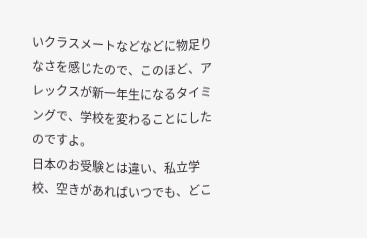いクラスメートなどなどに物足りなさを感じたので、このほど、アレックスが新一年生になるタイミングで、学校を変わることにしたのですよ。
日本のお受験とは違い、私立学校、空きがあればいつでも、どこ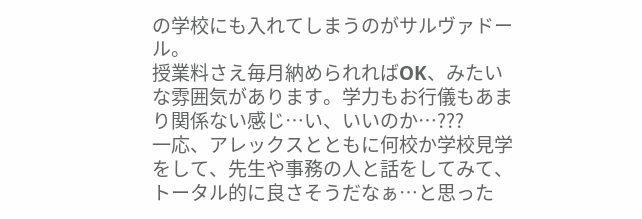の学校にも入れてしまうのがサルヴァドール。
授業料さえ毎月納められればOK、みたいな雰囲気があります。学力もお行儀もあまり関係ない感じ…い、いいのか…???
一応、アレックスとともに何校か学校見学をして、先生や事務の人と話をしてみて、トータル的に良さそうだなぁ…と思った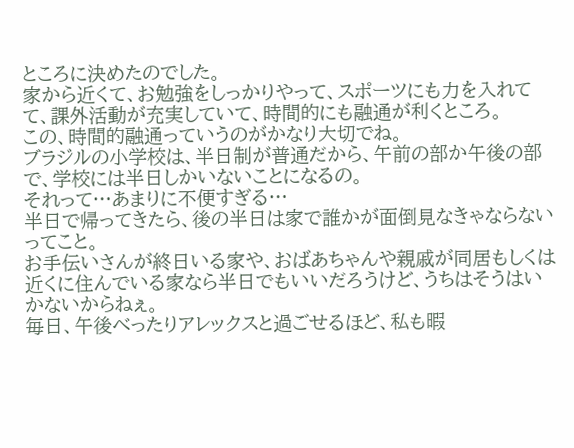ところに決めたのでした。
家から近くて、お勉強をしっかりやって、スポーツにも力を入れてて、課外活動が充実していて、時間的にも融通が利くところ。
この、時間的融通っていうのがかなり大切でね。
ブラジルの小学校は、半日制が普通だから、午前の部か午後の部で、学校には半日しかいないことになるの。
それって…あまりに不便すぎる…
半日で帰ってきたら、後の半日は家で誰かが面倒見なきゃならないってこと。
お手伝いさんが終日いる家や、おばあちゃんや親戚が同居もしくは近くに住んでいる家なら半日でもいいだろうけど、うちはそうはいかないからねぇ。
毎日、午後べったりアレックスと過ごせるほど、私も暇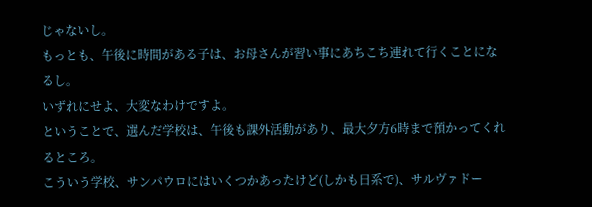じゃないし。
もっとも、午後に時間がある子は、お母さんが習い事にあちこち連れて行くことになるし。
いずれにせよ、大変なわけですよ。
ということで、選んだ学校は、午後も課外活動があり、最大夕方6時まで預かってくれるところ。
こういう学校、サンパウロにはいくつかあったけど(しかも日系で)、サルヴァドー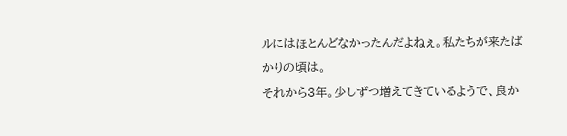ルにはほとんどなかったんだよねぇ。私たちが来たばかりの頃は。
それから3年。少しずつ増えてきているようで、良か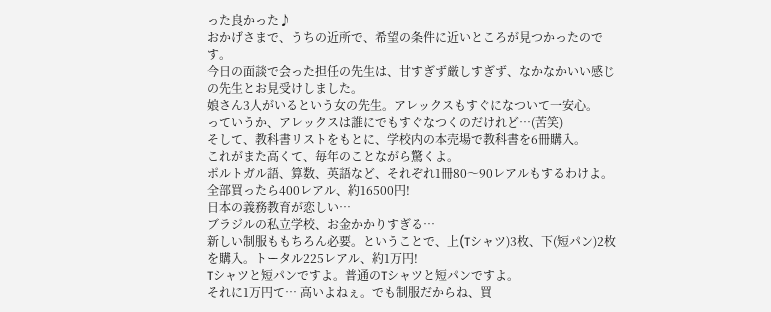った良かった♪
おかげさまで、うちの近所で、希望の条件に近いところが見つかったのです。
今日の面談で会った担任の先生は、甘すぎず厳しすぎず、なかなかいい感じの先生とお見受けしました。
娘さん3人がいるという女の先生。アレックスもすぐになついて一安心。
っていうか、アレックスは誰にでもすぐなつくのだけれど…(苦笑)
そして、教科書リストをもとに、学校内の本売場で教科書を6冊購入。
これがまた高くて、毎年のことながら驚くよ。
ポルトガル語、算数、英語など、それぞれ1冊80〜90レアルもするわけよ。全部買ったら400レアル、約16500円!
日本の義務教育が恋しい…
ブラジルの私立学校、お金かかりすぎる…
新しい制服ももちろん必要。ということで、上(Tシャツ)3枚、下(短パン)2枚を購入。トータル225レアル、約1万円!
Tシャツと短パンですよ。普通のTシャツと短パンですよ。
それに1万円て… 高いよねぇ。でも制服だからね、買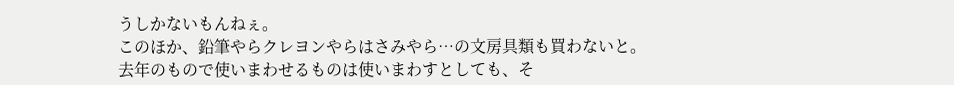うしかないもんねぇ。
このほか、鉛筆やらクレヨンやらはさみやら…の文房具類も買わないと。
去年のもので使いまわせるものは使いまわすとしても、そ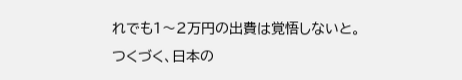れでも1〜2万円の出費は覚悟しないと。
つくづく、日本の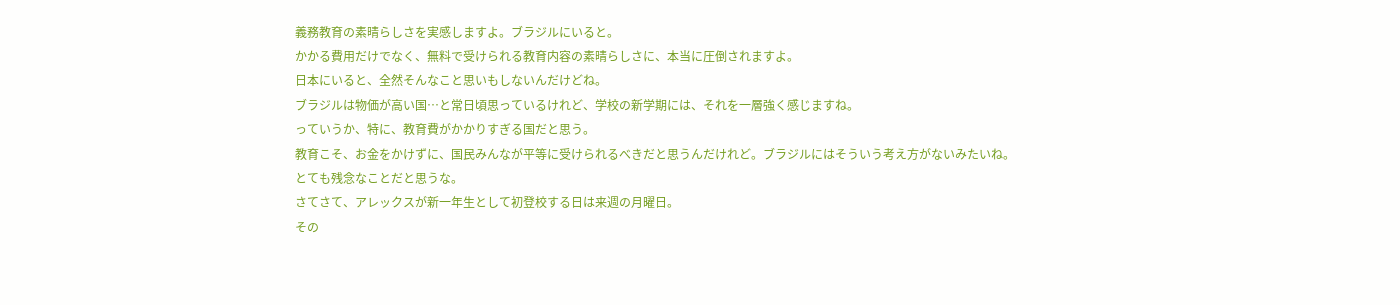義務教育の素晴らしさを実感しますよ。ブラジルにいると。
かかる費用だけでなく、無料で受けられる教育内容の素晴らしさに、本当に圧倒されますよ。
日本にいると、全然そんなこと思いもしないんだけどね。
ブラジルは物価が高い国…と常日頃思っているけれど、学校の新学期には、それを一層強く感じますね。
っていうか、特に、教育費がかかりすぎる国だと思う。
教育こそ、お金をかけずに、国民みんなが平等に受けられるべきだと思うんだけれど。ブラジルにはそういう考え方がないみたいね。
とても残念なことだと思うな。
さてさて、アレックスが新一年生として初登校する日は来週の月曜日。
その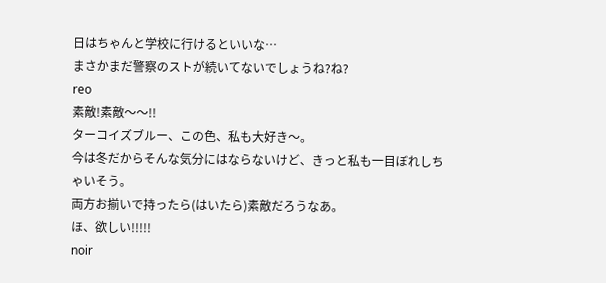日はちゃんと学校に行けるといいな…
まさかまだ警察のストが続いてないでしょうね?ね?
reo
素敵!素敵〜〜!!
ターコイズブルー、この色、私も大好き〜。
今は冬だからそんな気分にはならないけど、きっと私も一目ぼれしちゃいそう。
両方お揃いで持ったら(はいたら)素敵だろうなあ。
ほ、欲しい!!!!!
noir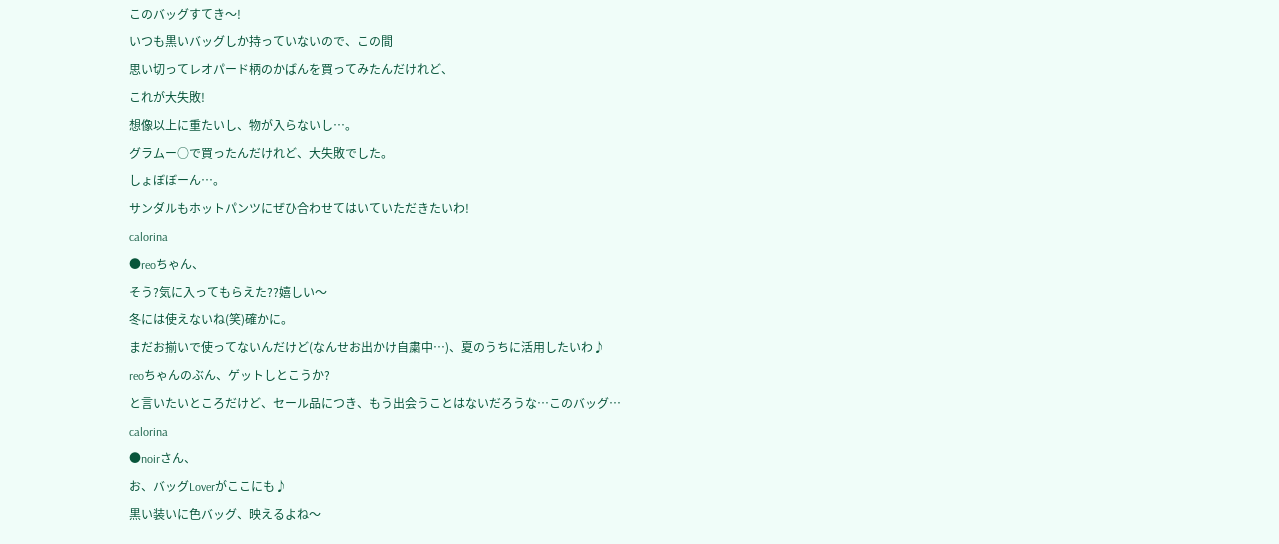このバッグすてき〜!
いつも黒いバッグしか持っていないので、この間
思い切ってレオパード柄のかばんを買ってみたんだけれど、
これが大失敗!
想像以上に重たいし、物が入らないし…。
グラムー○で買ったんだけれど、大失敗でした。
しょぼぼーん…。
サンダルもホットパンツにぜひ合わせてはいていただきたいわ!
calorina
●reoちゃん、
そう?気に入ってもらえた??嬉しい〜
冬には使えないね(笑)確かに。
まだお揃いで使ってないんだけど(なんせお出かけ自粛中…)、夏のうちに活用したいわ♪
reoちゃんのぶん、ゲットしとこうか?
と言いたいところだけど、セール品につき、もう出会うことはないだろうな…このバッグ…
calorina
●noirさん、
お、バッグLoverがここにも♪
黒い装いに色バッグ、映えるよね〜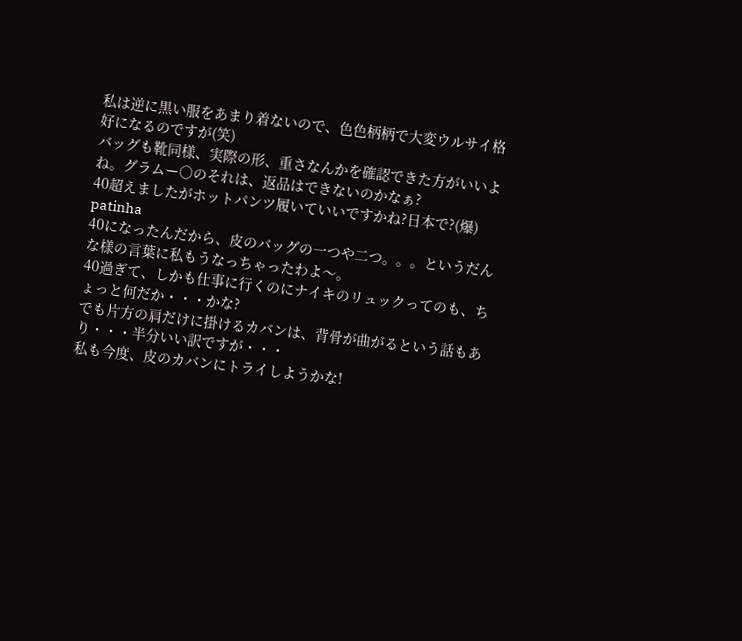私は逆に黒い服をあまり着ないので、色色柄柄で大変ウルサイ格好になるのですが(笑)
バッグも靴同様、実際の形、重さなんかを確認できた方がいいよね。グラムー○のそれは、返品はできないのかなぁ?
40超えましたがホットパンツ履いていいですかね?日本で?(爆)
patinha
40になったんだから、皮のバッグの一つや二つ。。。というだんな様の言葉に私もうなっちゃったわよ〜。
40過ぎて、しかも仕事に行くのにナイキのリュックってのも、ちょっと何だか・・・かな?
でも片方の肩だけに掛けるカバンは、背骨が曲がるという話もあり・・・半分いい訳ですが・・・
私も今度、皮のカバンにトライしようかな!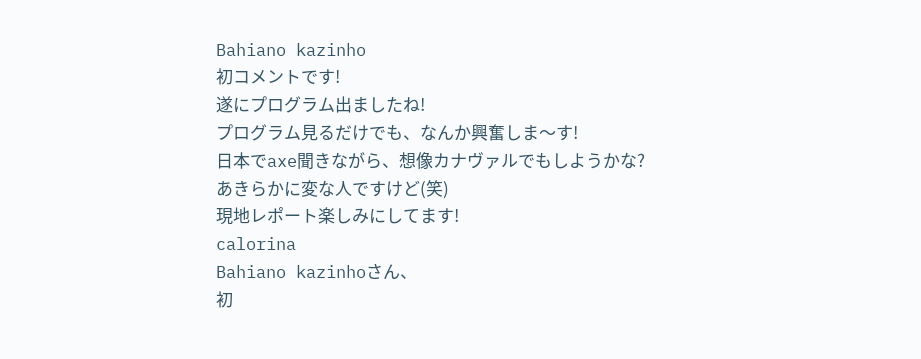Bahiano kazinho
初コメントです!
遂にプログラム出ましたね!
プログラム見るだけでも、なんか興奮しま〜す!
日本でaxe聞きながら、想像カナヴァルでもしようかな?
あきらかに変な人ですけど(笑)
現地レポート楽しみにしてます!
calorina
Bahiano kazinhoさん、
初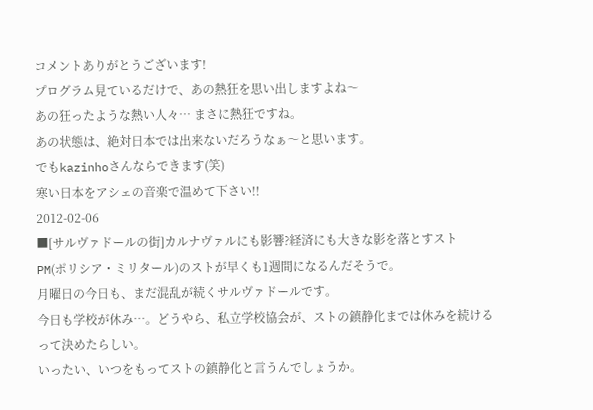コメントありがとうございます!
プログラム見ているだけで、あの熱狂を思い出しますよね〜
あの狂ったような熱い人々… まさに熱狂ですね。
あの状態は、絶対日本では出来ないだろうなぁ〜と思います。
でもkazinhoさんならできます(笑)
寒い日本をアシェの音楽で温めて下さい!!
2012-02-06
■[サルヴァドールの街]カルナヴァルにも影響?経済にも大きな影を落とすスト
PM(ポリシア・ミリタール)のストが早くも1週間になるんだそうで。
月曜日の今日も、まだ混乱が続くサルヴァドールです。
今日も学校が休み…。どうやら、私立学校協会が、ストの鎮静化までは休みを続けるって決めたらしい。
いったい、いつをもってストの鎮静化と言うんでしょうか。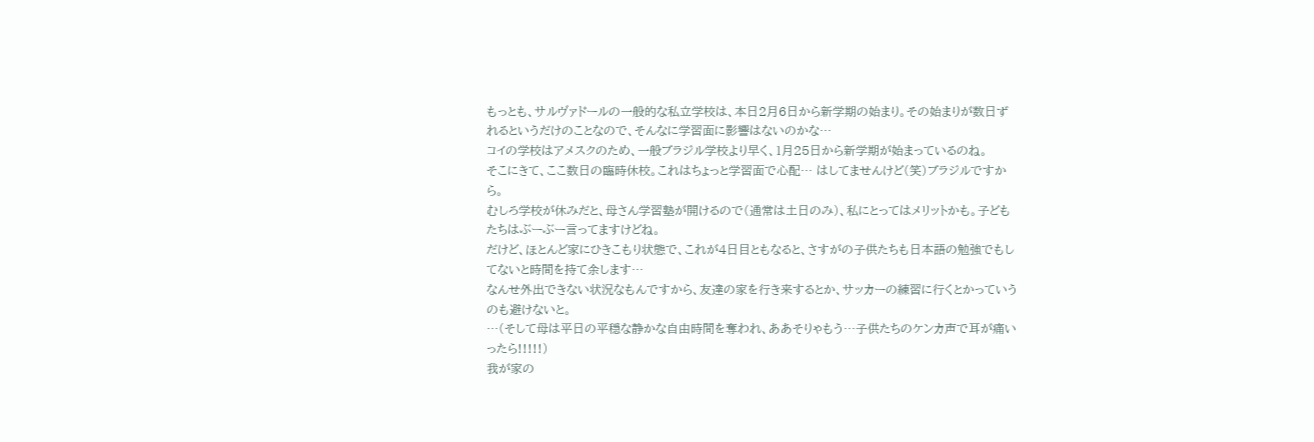もっとも、サルヴァドールの一般的な私立学校は、本日2月6日から新学期の始まり。その始まりが数日ずれるというだけのことなので、そんなに学習面に影響はないのかな…
コイの学校はアメスクのため、一般ブラジル学校より早く、1月25日から新学期が始まっているのね。
そこにきて、ここ数日の臨時休校。これはちょっと学習面で心配… はしてませんけど(笑)ブラジルですから。
むしろ学校が休みだと、母さん学習塾が開けるので(通常は土日のみ)、私にとってはメリットかも。子どもたちはぶーぶー言ってますけどね。
だけど、ほとんど家にひきこもり状態で、これが4日目ともなると、さすがの子供たちも日本語の勉強でもしてないと時間を持て余します…
なんせ外出できない状況なもんですから、友達の家を行き来するとか、サッカーの練習に行くとかっていうのも避けないと。
…(そして母は平日の平穏な静かな自由時間を奪われ、ああそりゃもう…子供たちのケンカ声で耳が痛いったら!!!!!)
我が家の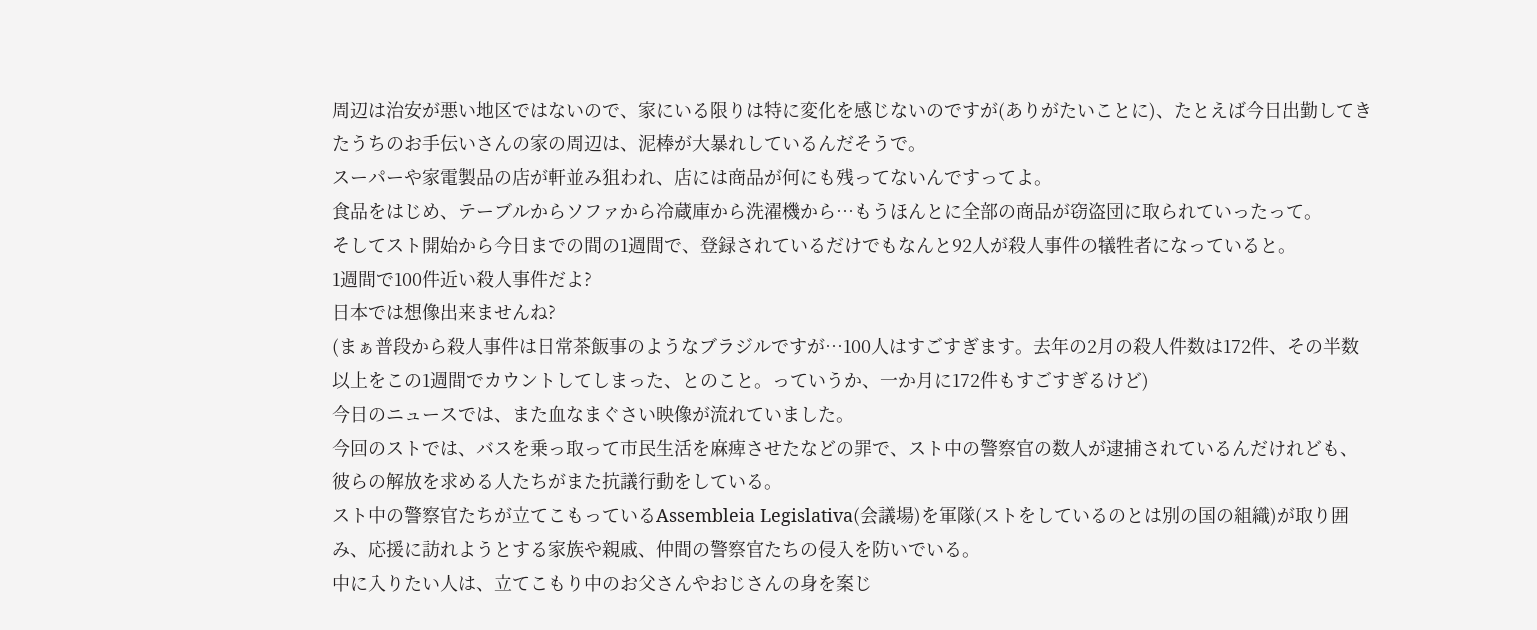周辺は治安が悪い地区ではないので、家にいる限りは特に変化を感じないのですが(ありがたいことに)、たとえば今日出勤してきたうちのお手伝いさんの家の周辺は、泥棒が大暴れしているんだそうで。
スーパーや家電製品の店が軒並み狙われ、店には商品が何にも残ってないんですってよ。
食品をはじめ、テーブルからソファから冷蔵庫から洗濯機から…もうほんとに全部の商品が窃盗団に取られていったって。
そしてスト開始から今日までの間の1週間で、登録されているだけでもなんと92人が殺人事件の犠牲者になっていると。
1週間で100件近い殺人事件だよ?
日本では想像出来ませんね?
(まぁ普段から殺人事件は日常茶飯事のようなブラジルですが…100人はすごすぎます。去年の2月の殺人件数は172件、その半数以上をこの1週間でカウントしてしまった、とのこと。っていうか、一か月に172件もすごすぎるけど)
今日のニュースでは、また血なまぐさい映像が流れていました。
今回のストでは、バスを乗っ取って市民生活を麻痺させたなどの罪で、スト中の警察官の数人が逮捕されているんだけれども、
彼らの解放を求める人たちがまた抗議行動をしている。
スト中の警察官たちが立てこもっているAssembleia Legislativa(会議場)を軍隊(ストをしているのとは別の国の組織)が取り囲み、応援に訪れようとする家族や親戚、仲間の警察官たちの侵入を防いでいる。
中に入りたい人は、立てこもり中のお父さんやおじさんの身を案じ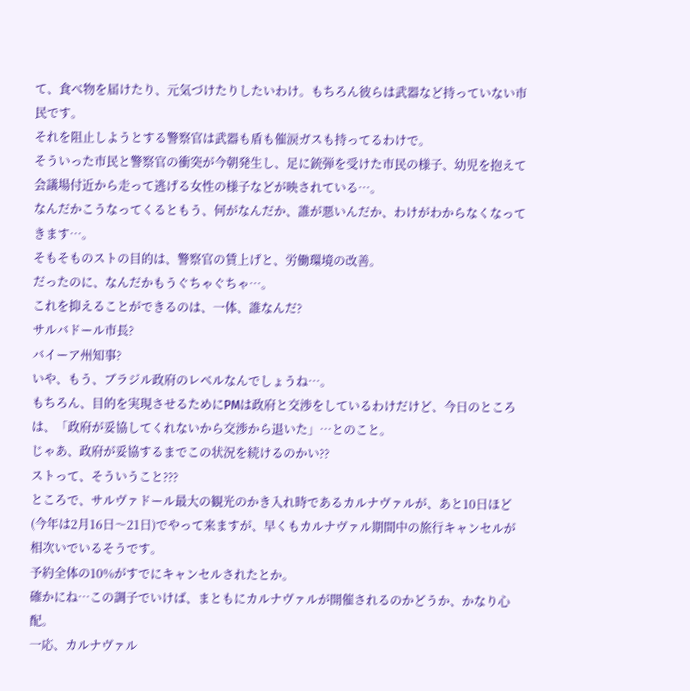て、食べ物を届けたり、元気づけたりしたいわけ。もちろん彼らは武器など持っていない市民です。
それを阻止しようとする警察官は武器も盾も催涙ガスも持ってるわけで。
そういった市民と警察官の衝突が今朝発生し、足に銃弾を受けた市民の様子、幼児を抱えて会議場付近から走って逃げる女性の様子などが映されている…。
なんだかこうなってくるともう、何がなんだか、誰が悪いんだか、わけがわからなくなってきます…。
そもそものストの目的は、警察官の賃上げと、労働環境の改善。
だったのに、なんだかもうぐちゃぐちゃ…。
これを抑えることができるのは、一体、誰なんだ?
サルバドール市長?
バイーア州知事?
いや、もう、ブラジル政府のレベルなんでしょうね…。
もちろん、目的を実現させるためにPMは政府と交渉をしているわけだけど、今日のところは、「政府が妥協してくれないから交渉から退いた」…とのこと。
じゃあ、政府が妥協するまでこの状況を続けるのかい??
ストって、そういうこと???
ところで、サルヴァドール最大の観光のかき入れ時であるカルナヴァルが、あと10日ほど(今年は2月16日〜21日)でやって来ますが、早くもカルナヴァル期間中の旅行キャンセルが相次いでいるそうです。
予約全体の10%がすでにキャンセルされたとか。
確かにね…この調子でいけば、まともにカルナヴァルが開催されるのかどうか、かなり心配。
一応、カルナヴァル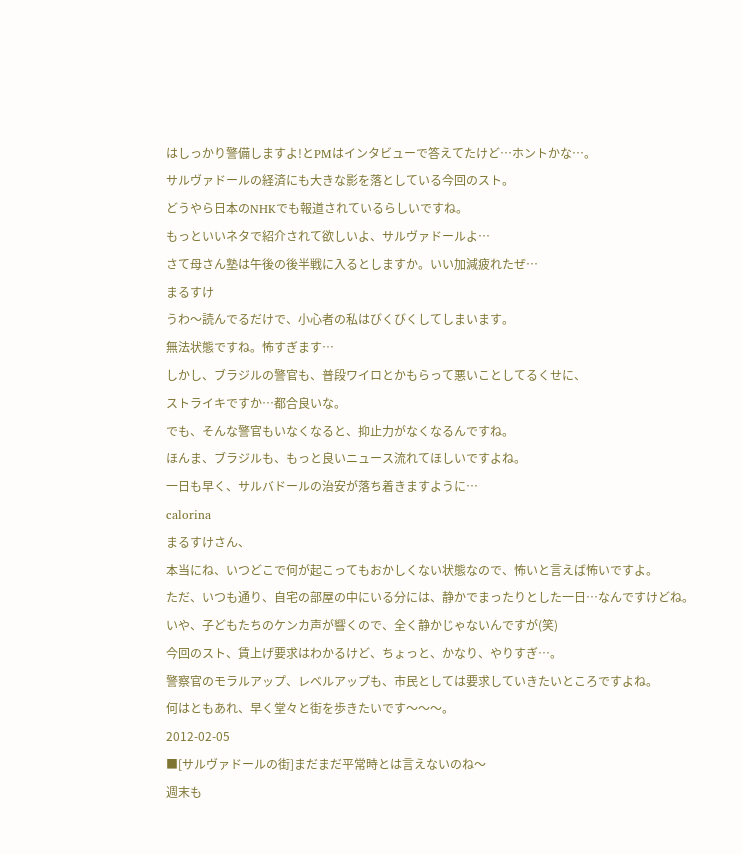はしっかり警備しますよ!とPMはインタビューで答えてたけど…ホントかな…。
サルヴァドールの経済にも大きな影を落としている今回のスト。
どうやら日本のNHKでも報道されているらしいですね。
もっといいネタで紹介されて欲しいよ、サルヴァドールよ…
さて母さん塾は午後の後半戦に入るとしますか。いい加減疲れたぜ…
まるすけ
うわ〜読んでるだけで、小心者の私はびくびくしてしまいます。
無法状態ですね。怖すぎます…
しかし、ブラジルの警官も、普段ワイロとかもらって悪いことしてるくせに、
ストライキですか…都合良いな。
でも、そんな警官もいなくなると、抑止力がなくなるんですね。
ほんま、ブラジルも、もっと良いニュース流れてほしいですよね。
一日も早く、サルバドールの治安が落ち着きますように…
calorina
まるすけさん、
本当にね、いつどこで何が起こってもおかしくない状態なので、怖いと言えば怖いですよ。
ただ、いつも通り、自宅の部屋の中にいる分には、静かでまったりとした一日…なんですけどね。
いや、子どもたちのケンカ声が響くので、全く静かじゃないんですが(笑)
今回のスト、賃上げ要求はわかるけど、ちょっと、かなり、やりすぎ…。
警察官のモラルアップ、レベルアップも、市民としては要求していきたいところですよね。
何はともあれ、早く堂々と街を歩きたいです〜〜〜。
2012-02-05
■[サルヴァドールの街]まだまだ平常時とは言えないのね〜
週末も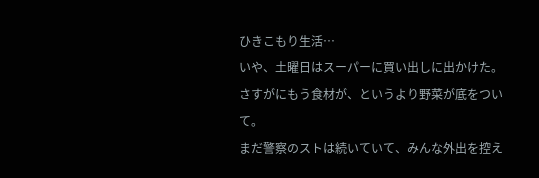ひきこもり生活…
いや、土曜日はスーパーに買い出しに出かけた。さすがにもう食材が、というより野菜が底をついて。
まだ警察のストは続いていて、みんな外出を控え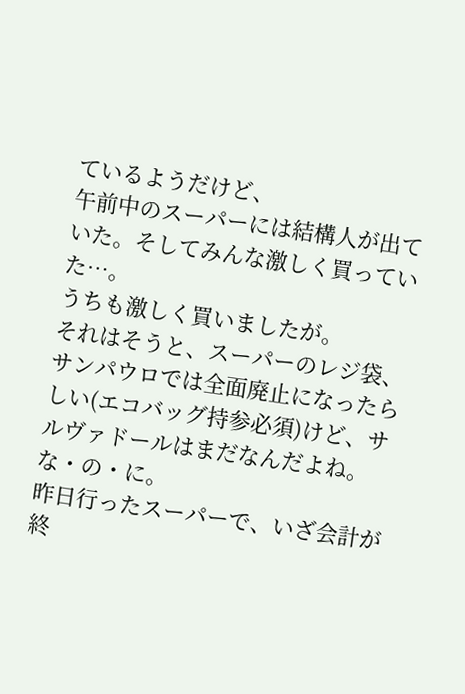ているようだけど、
午前中のスーパーには結構人が出ていた。そしてみんな激しく買っていた…。
うちも激しく買いましたが。
それはそうと、スーパーのレジ袋、サンパウロでは全面廃止になったらしい(エコバッグ持参必須)けど、サルヴァドールはまだなんだよね。
な・の・に。
昨日行ったスーパーで、いざ会計が終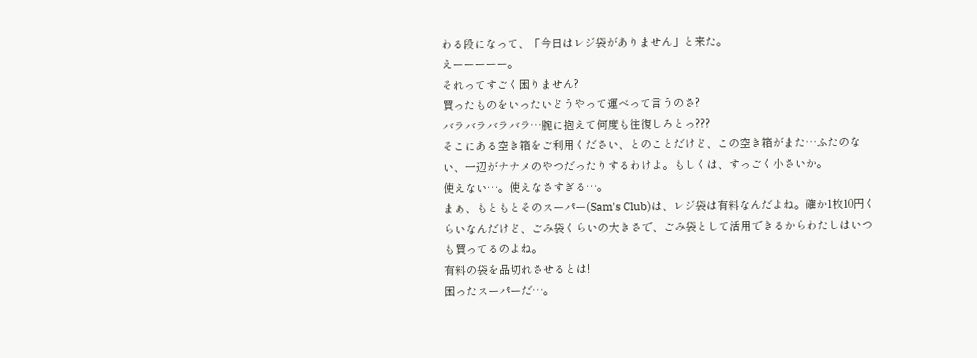わる段になって、「今日はレジ袋がありません」と来た。
えーーーーー。
それってすごく困りません?
買ったものをいったいどうやって運べって言うのさ?
バラバラバラバラ…腕に抱えて何度も往復しろとっ???
そこにある空き箱をご利用ください、とのことだけど、この空き箱がまた…ふたのない、一辺がナナメのやつだったりするわけよ。もしくは、すっごく小さいか。
使えない…。使えなさすぎる…。
まぁ、もともとそのスーパー(Sam's Club)は、レジ袋は有料なんだよね。確か1枚10円くらいなんだけど、ごみ袋くらいの大きさで、ごみ袋として活用できるからわたしはいつも買ってるのよね。
有料の袋を品切れさせるとは!
困ったスーパーだ…。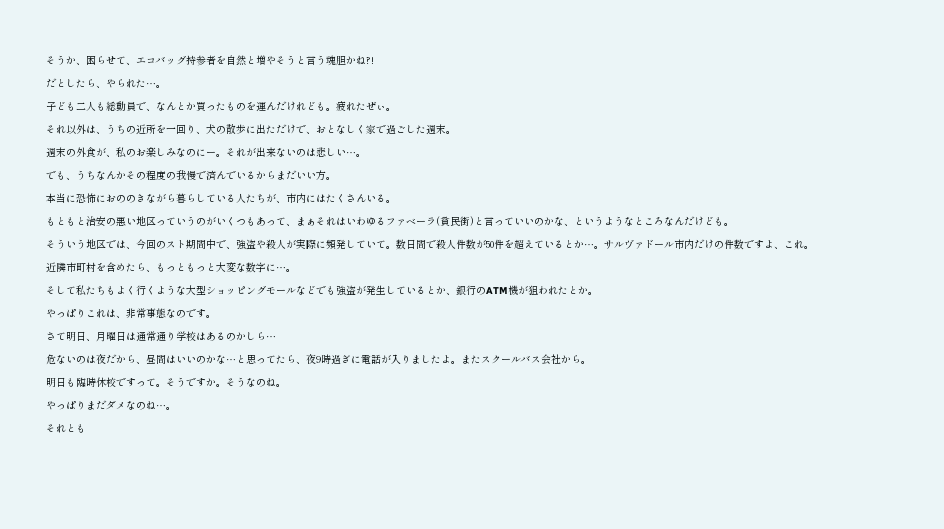そうか、困らせて、エコバッグ持参者を自然と増やそうと言う魂胆かね?!
だとしたら、やられた…。
子ども二人も総動員で、なんとか買ったものを運んだけれども。疲れたぜぃ。
それ以外は、うちの近所を一回り、犬の散歩に出ただけで、おとなしく家で過ごした週末。
週末の外食が、私のお楽しみなのにー。それが出来ないのは悲しい…。
でも、うちなんかその程度の我慢で済んでいるからまだいい方。
本当に恐怖におののきながら暮らしている人たちが、市内にはたくさんいる。
もともと治安の悪い地区っていうのがいくつもあって、まぁそれはいわゆるファベーラ(貧民街)と言っていいのかな、というようなところなんだけども。
そういう地区では、今回のスト期間中で、強盗や殺人が実際に頻発していて。数日間で殺人件数が50件を超えているとか…。サルヴァドール市内だけの件数ですよ、これ。
近隣市町村を含めたら、もっともっと大変な数字に…。
そして私たちもよく行くような大型ショッピングモールなどでも強盗が発生しているとか、銀行のATM機が狙われたとか。
やっぱりこれは、非常事態なのです。
さて明日、月曜日は通常通り学校はあるのかしら…
危ないのは夜だから、昼間はいいのかな…と思ってたら、夜9時過ぎに電話が入りましたよ。またスクールバス会社から。
明日も臨時休校ですって。そうですか。そうなのね。
やっぱりまだダメなのね…。
それとも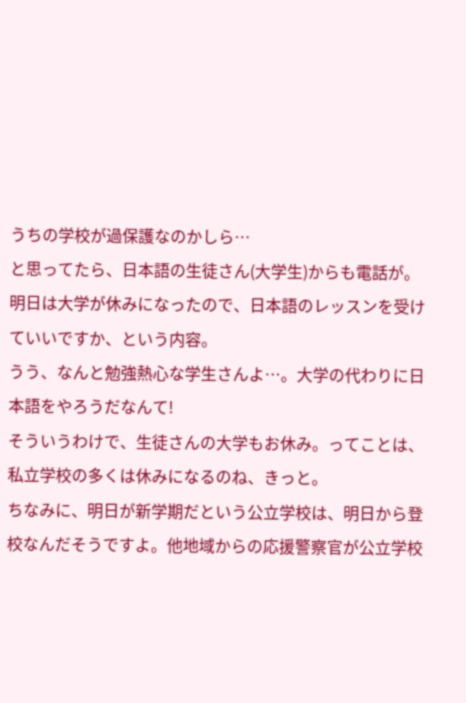うちの学校が過保護なのかしら…
と思ってたら、日本語の生徒さん(大学生)からも電話が。明日は大学が休みになったので、日本語のレッスンを受けていいですか、という内容。
うう、なんと勉強熱心な学生さんよ…。大学の代わりに日本語をやろうだなんて!
そういうわけで、生徒さんの大学もお休み。ってことは、私立学校の多くは休みになるのね、きっと。
ちなみに、明日が新学期だという公立学校は、明日から登校なんだそうですよ。他地域からの応援警察官が公立学校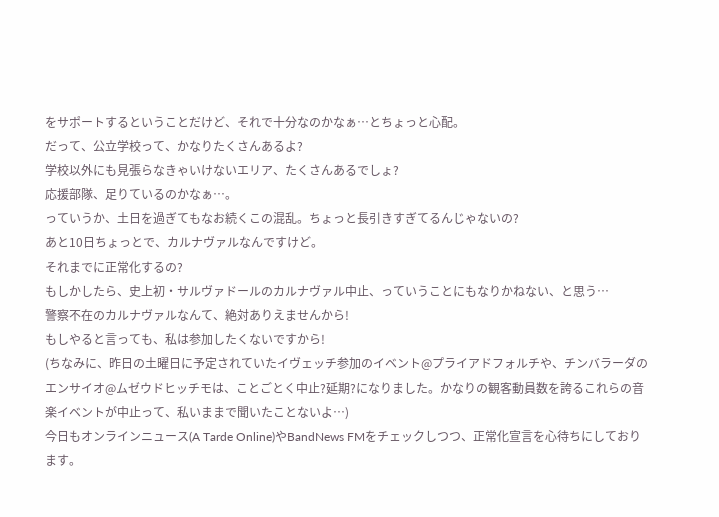をサポートするということだけど、それで十分なのかなぁ…とちょっと心配。
だって、公立学校って、かなりたくさんあるよ?
学校以外にも見張らなきゃいけないエリア、たくさんあるでしょ?
応援部隊、足りているのかなぁ…。
っていうか、土日を過ぎてもなお続くこの混乱。ちょっと長引きすぎてるんじゃないの?
あと10日ちょっとで、カルナヴァルなんですけど。
それまでに正常化するの?
もしかしたら、史上初・サルヴァドールのカルナヴァル中止、っていうことにもなりかねない、と思う…
警察不在のカルナヴァルなんて、絶対ありえませんから!
もしやると言っても、私は参加したくないですから!
(ちなみに、昨日の土曜日に予定されていたイヴェッチ参加のイベント@プライアドフォルチや、チンバラーダのエンサイオ@ムゼウドヒッチモは、ことごとく中止?延期?になりました。かなりの観客動員数を誇るこれらの音楽イベントが中止って、私いままで聞いたことないよ…)
今日もオンラインニュース(A Tarde Online)やBandNews FMをチェックしつつ、正常化宣言を心待ちにしております。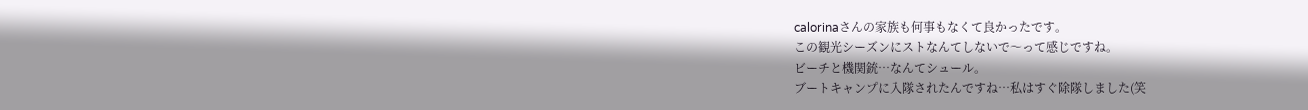calorinaさんの家族も何事もなくて良かったです。
この観光シーズンにストなんてしないで〜って感じですね。
ビーチと機関銃…なんてシュール。
ブートキャンプに入隊されたんですね…私はすぐ除隊しました(笑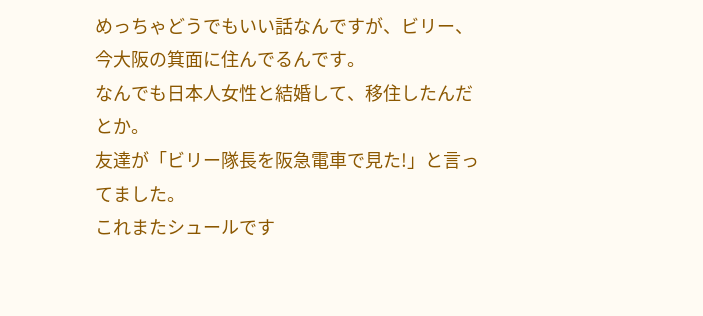めっちゃどうでもいい話なんですが、ビリー、今大阪の箕面に住んでるんです。
なんでも日本人女性と結婚して、移住したんだとか。
友達が「ビリー隊長を阪急電車で見た!」と言ってました。
これまたシュールです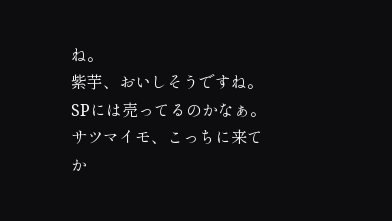ね。
紫芋、おいしそうですね。SPには売ってるのかなぁ。サツマイモ、こっちに来てか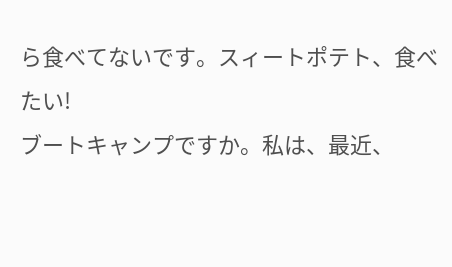ら食べてないです。スィートポテト、食べたい!
ブートキャンプですか。私は、最近、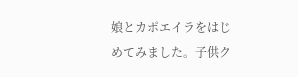娘とカポエイラをはじめてみました。子供ク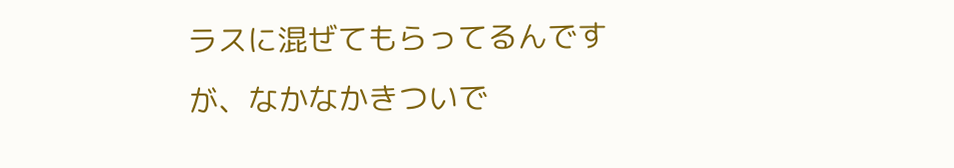ラスに混ぜてもらってるんですが、なかなかきついで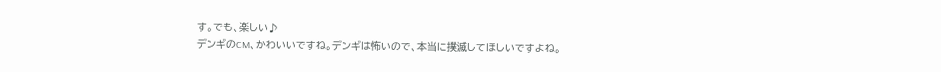す。でも、楽しい♪
デンギのCM、かわいいですね。デンギは怖いので、本当に撲滅してほしいですよね。